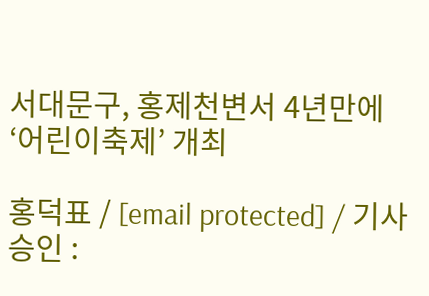서대문구, 홍제천변서 4년만에 ‘어린이축제’ 개최

홍덕표 / [email protected] / 기사승인 :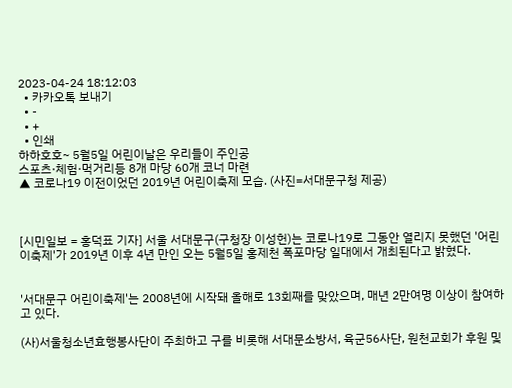2023-04-24 18:12:03
  • 카카오톡 보내기
  • -
  • +
  • 인쇄
하하호호~ 5월5일 어린이날은 우리들이 주인공
스포츠·체험·먹거리등 8개 마당 60개 코너 마련
▲ 코로나19 이전이었던 2019년 어린이축제 모습. (사진=서대문구청 제공)



[시민일보 = 홍덕표 기자] 서울 서대문구(구청장 이성헌)는 코로나19로 그동안 열리지 못했던 '어린이축제'가 2019년 이후 4년 만인 오는 5월5일 홍제천 폭포마당 일대에서 개최된다고 밝혔다.


'서대문구 어린이축제'는 2008년에 시작돼 올해로 13회째를 맞았으며, 매년 2만여명 이상이 참여하고 있다.

(사)서울청소년효행봉사단이 주최하고 구를 비롯해 서대문소방서, 육군56사단, 원천교회가 후원 및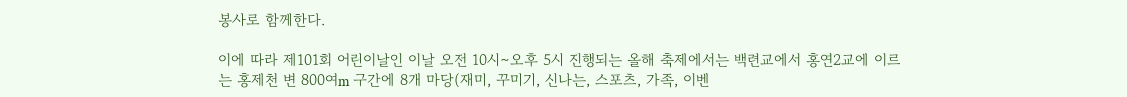봉사로 함께한다.

이에 따라 제101회 어린이날인 이날 오전 10시∼오후 5시 진행되는 올해 축제에서는 백련교에서 홍연2교에 이르는 홍제천 변 800여m 구간에 8개 마당(재미, 꾸미기, 신나는, 스포츠, 가족, 이벤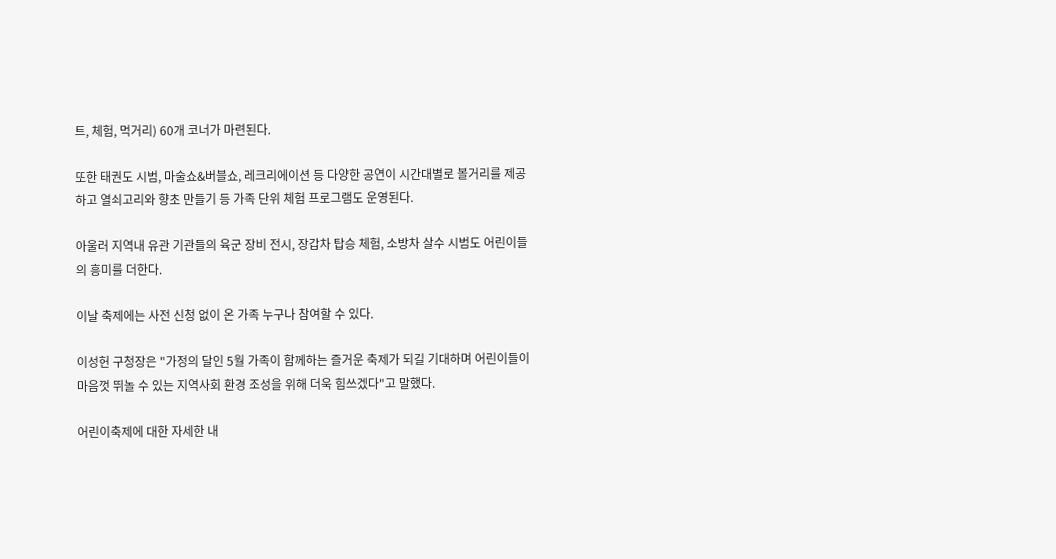트, 체험, 먹거리) 60개 코너가 마련된다.

또한 태권도 시범, 마술쇼&버블쇼, 레크리에이션 등 다양한 공연이 시간대별로 볼거리를 제공하고 열쇠고리와 향초 만들기 등 가족 단위 체험 프로그램도 운영된다.

아울러 지역내 유관 기관들의 육군 장비 전시, 장갑차 탑승 체험, 소방차 살수 시범도 어린이들의 흥미를 더한다.

이날 축제에는 사전 신청 없이 온 가족 누구나 참여할 수 있다.

이성헌 구청장은 "가정의 달인 5월 가족이 함께하는 즐거운 축제가 되길 기대하며 어린이들이 마음껏 뛰놀 수 있는 지역사회 환경 조성을 위해 더욱 힘쓰겠다"고 말했다.

어린이축제에 대한 자세한 내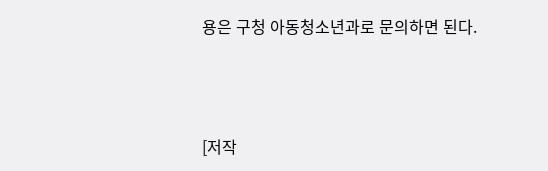용은 구청 아동청소년과로 문의하면 된다.



[저작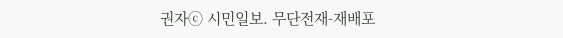권자ⓒ 시민일보. 무단전재-재배포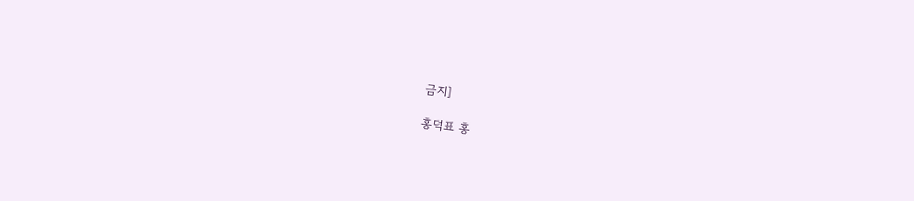금지]

홍덕표 홍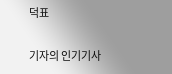덕표

기자의 인기기사